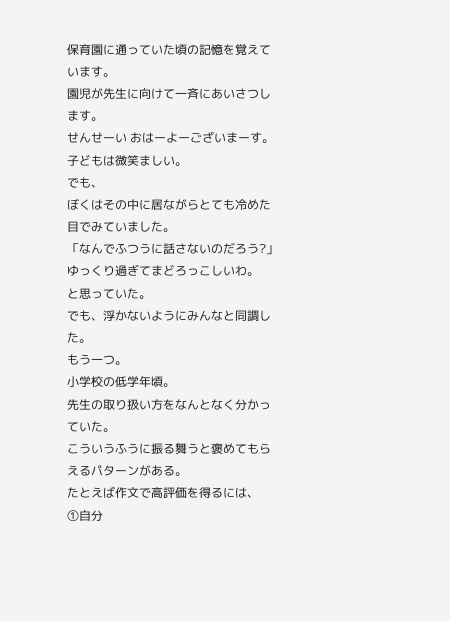保育園に通っていた頃の記憶を覚えています。
園児が先生に向けて一斉にあいさつします。
せんせーい おはーよーございまーす。
子どもは微笑ましい。
でも、
ぼくはその中に居ながらとても冷めた目でみていました。
「なんでふつうに話さないのだろう?」
ゆっくり過ぎてまどろっこしいわ。
と思っていた。
でも、浮かないようにみんなと同調した。
もう一つ。
小学校の低学年頃。
先生の取り扱い方をなんとなく分かっていた。
こういうふうに振る舞うと褒めてもらえるパターンがある。
たとえば作文で高評価を得るには、
①自分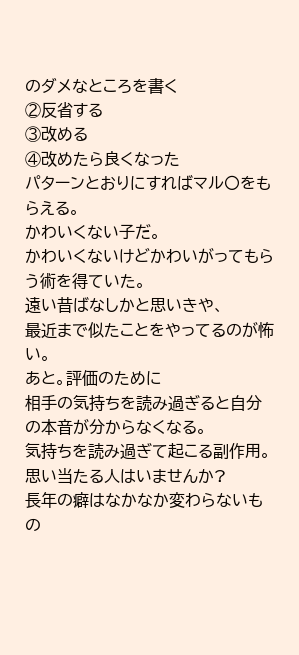のダメなところを書く
②反省する
③改める
④改めたら良くなった
パターンとおりにすればマル〇をもらえる。
かわいくない子だ。
かわいくないけどかわいがってもらう術を得ていた。
遠い昔ばなしかと思いきや、
最近まで似たことをやってるのが怖い。
あと。評価のために
相手の気持ちを読み過ぎると自分の本音が分からなくなる。
気持ちを読み過ぎて起こる副作用。
思い当たる人はいませんか?
長年の癖はなかなか変わらないもの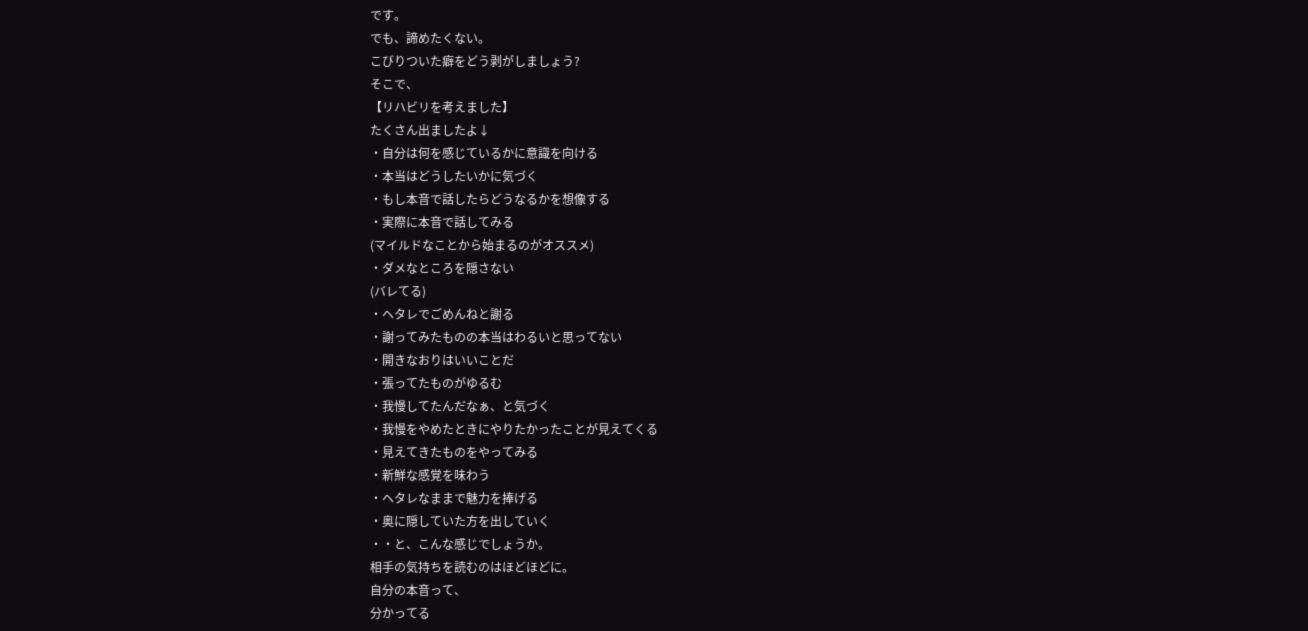です。
でも、諦めたくない。
こびりついた癖をどう剥がしましょう?
そこで、
【リハビリを考えました】
たくさん出ましたよ↓
・自分は何を感じているかに意識を向ける
・本当はどうしたいかに気づく
・もし本音で話したらどうなるかを想像する
・実際に本音で話してみる
(マイルドなことから始まるのがオススメ)
・ダメなところを隠さない
(バレてる)
・ヘタレでごめんねと謝る
・謝ってみたものの本当はわるいと思ってない
・開きなおりはいいことだ
・張ってたものがゆるむ
・我慢してたんだなぁ、と気づく
・我慢をやめたときにやりたかったことが見えてくる
・見えてきたものをやってみる
・新鮮な感覚を味わう
・ヘタレなままで魅力を捧げる
・奥に隠していた方を出していく
・・と、こんな感じでしょうか。
相手の気持ちを読むのはほどほどに。
自分の本音って、
分かってる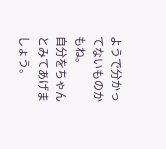ようで分かってないものかもね。
自分をちゃんとみてあげましょう。